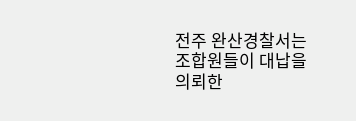전주 완산경찰서는 조합원들이 대납을 의뢰한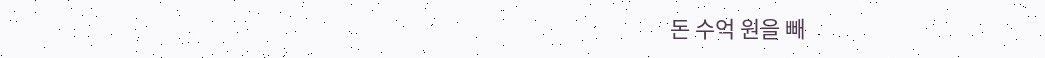돈 수억 원을 빼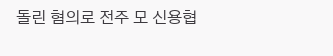돌린 혐의로 전주 모 신용협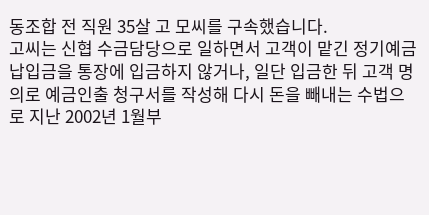동조합 전 직원 35살 고 모씨를 구속했습니다.
고씨는 신협 수금담당으로 일하면서 고객이 맡긴 정기예금 납입금을 통장에 입금하지 않거나, 일단 입금한 뒤 고객 명의로 예금인출 청구서를 작성해 다시 돈을 빼내는 수법으로 지난 2002년 1월부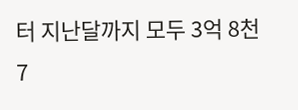터 지난달까지 모두 3억 8천7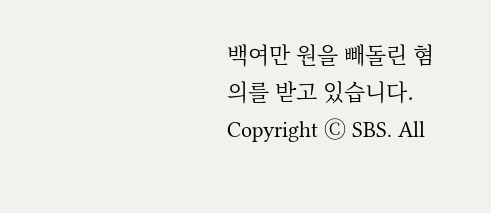백여만 원을 빼돌린 혐의를 받고 있습니다.
Copyright Ⓒ SBS. All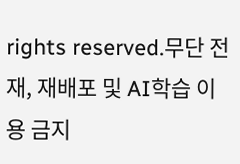rights reserved.무단 전재, 재배포 및 AI학습 이용 금지